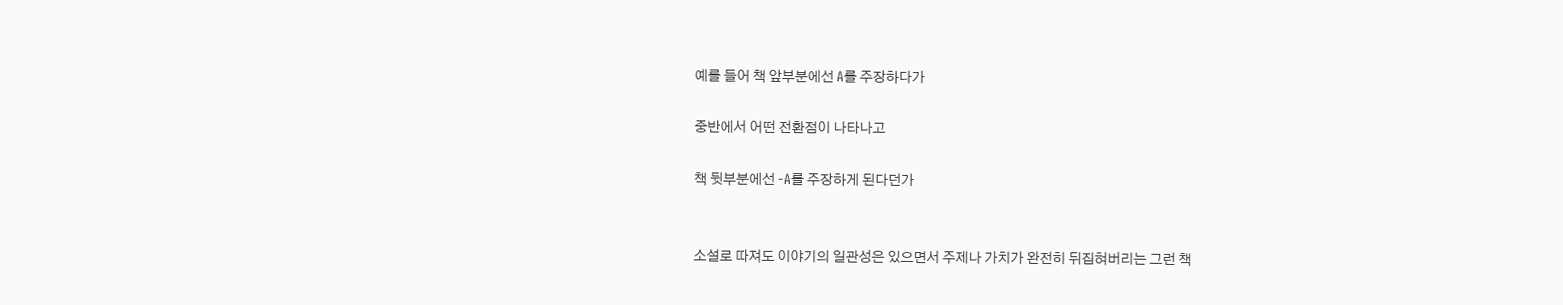예를 들어 책 앞부분에선 A를 주장하다가

중반에서 어떤 전환점이 나타나고

책 뒷부분에선 -A를 주장하게 된다던가


소설로 따져도 이야기의 일관성은 있으면서 주제나 가치가 완전히 뒤집혀버리는 그런 책